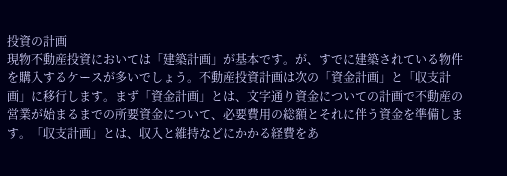投資の計画
現物不動産投資においては「建築計画」が基本です。が、すでに建築されている物件を購入するケースが多いでしょう。不動産投資計画は次の「資金計画」と「収支計画」に移行します。まず「資金計画」とは、文字通り資金についての計画で不動産の営業が始まるまでの所要資金について、必要費用の総額とそれに伴う資金を準備します。「収支計画」とは、収入と維持などにかかる経費をあ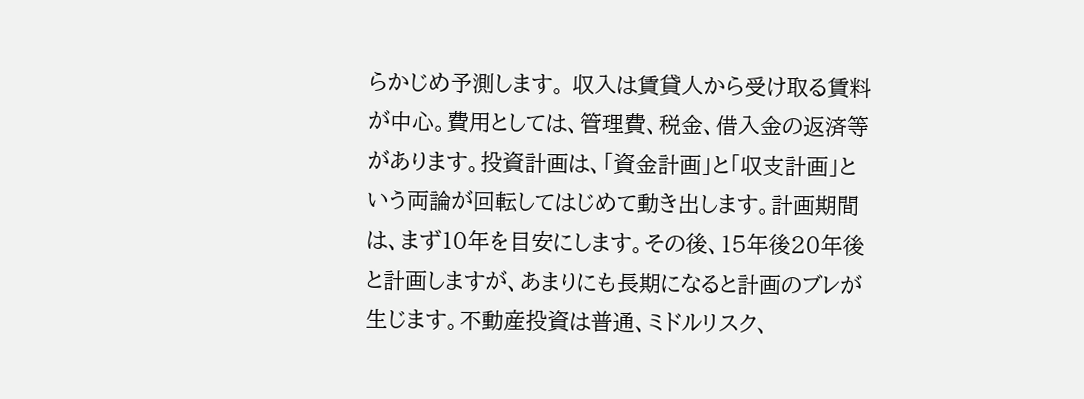らかじめ予測します。 収入は賃貸人から受け取る賃料が中心。費用としては、管理費、税金、借入金の返済等があります。投資計画は、「資金計画」と「収支計画」という両論が回転してはじめて動き出します。計画期間は、まず10年を目安にします。その後、15年後20年後と計画しますが、あまりにも長期になると計画のブレが生じます。不動産投資は普通、ミドルリスク、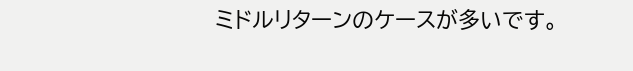ミドルリターンのケースが多いです。